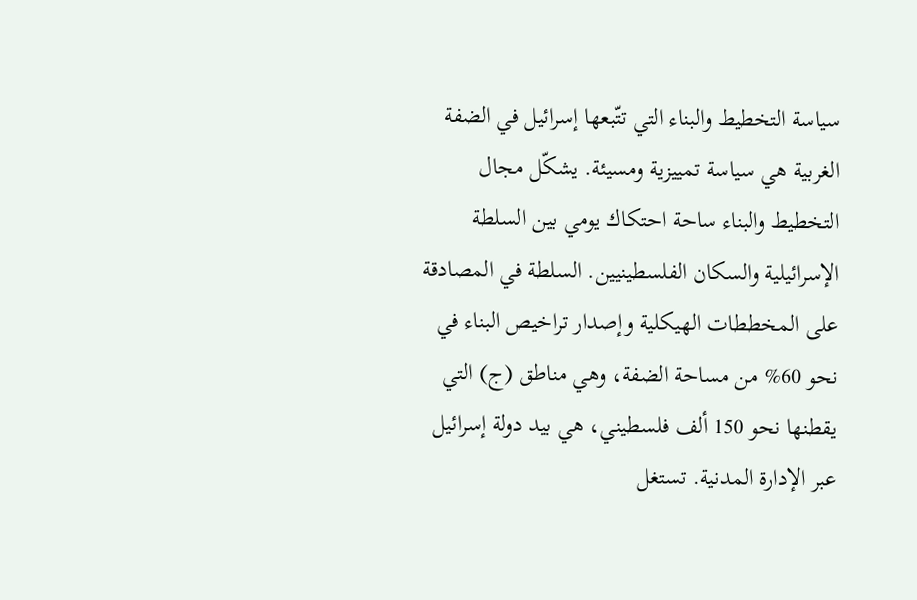سياسة التخطيط والبناء التي تتّبعها إسرائيل في الضفة الغربية هي سياسة تمييزية ومسيئة. يشكّل مجال التخطيط والبناء ساحة احتكاك يومي بين السلطة الإسرائيلية والسكان الفلسطينيين. السلطة في المصادقة على المخططات الهيكلية وإصدار تراخيص البناء في نحو 60% من مساحة الضفة، وهي مناطق (ج) التي يقطنها نحو 150 ألف فلسطيني، هي بيد دولة إسرائيل عبر الإدارة المدنية. تستغل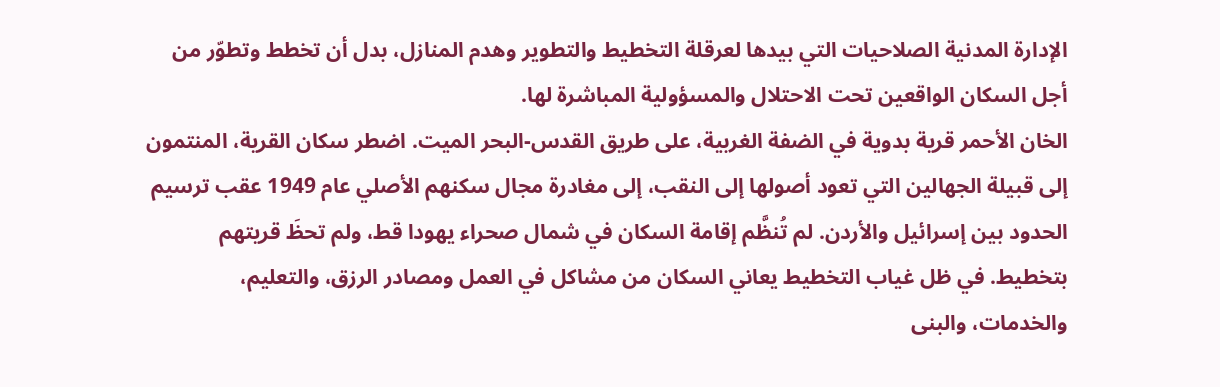الإدارة المدنية الصلاحيات التي بيدها لعرقلة التخطيط والتطوير وهدم المنازل، بدل أن تخطط وتطوّر من أجل السكان الواقعين تحت الاحتلال والمسؤولية المباشرة لها.
الخان الأحمر قرية بدوية في الضفة الغربية، على طريق القدس-البحر الميت. اضطر سكان القرية، المنتمون إلى قبيلة الجهالين التي تعود أصولها إلى النقب، إلى مغادرة مجال سكنهم الأصلي عام 1949 عقب ترسيم الحدود بين إسرائيل والأردن. لم تُنظَّم إقامة السكان في شمال صحراء يهودا قط، ولم تحظَ قريتهم بتخطيط. في ظل غياب التخطيط يعاني السكان من مشاكل في العمل ومصادر الرزق، والتعليم، والخدمات، والبنى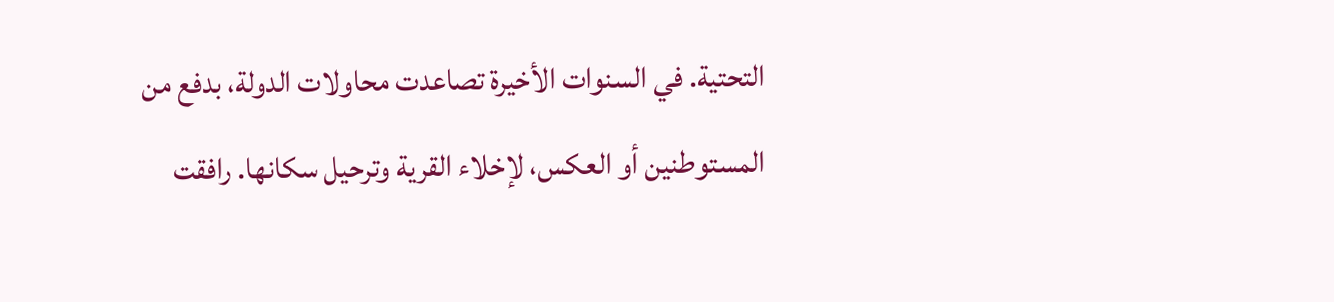التحتية. في السنوات الأخيرة تصاعدت محاولات الدولة، بدفع من المستوطنين أو العكس، لإخلاء القرية وترحيل سكانها. رافقت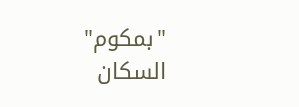"بمكوم" السكان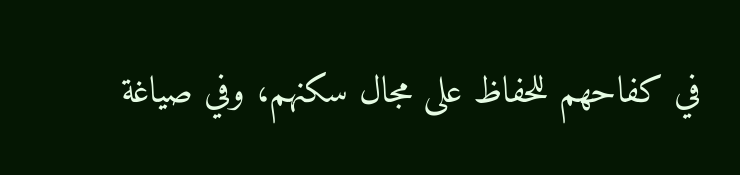في كفاحهم للحفاظ على مجال سكنهم، وفي صياغة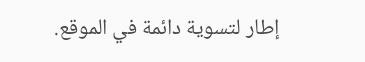إطار لتسوية دائمة في الموقع.